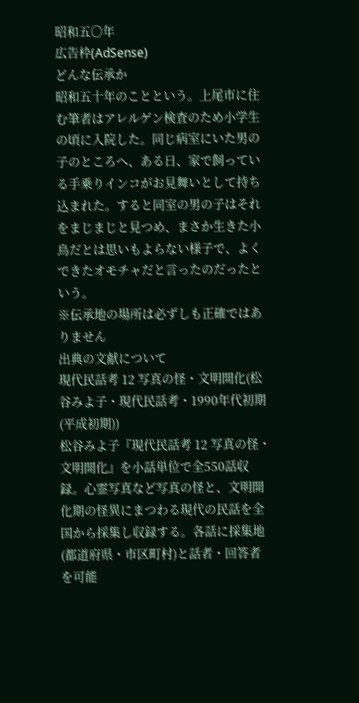昭和五〇年
広告枠(AdSense)
どんな伝承か
昭和五十年のことという。上尾市に住む筆者はアレルゲン検査のため小学生の頃に入院した。同じ病室にいた男の子のところへ、ある日、家で飼っている手乗りインコがお見舞いとして持ち込まれた。すると同室の男の子はそれをまじまじと見つめ、まさか生きた小鳥だとは思いもよらない様子で、よくできたオモチャだと言ったのだったという。
※伝承地の場所は必ずしも正確ではありません
出典の文献について
現代民話考 12 写真の怪・文明開化(松谷みよ子・現代民話考・1990年代初期(平成初期))
松谷みよ子『現代民話考 12 写真の怪・文明開化』を小話単位で全550話収録。心霊写真など写真の怪と、文明開化期の怪異にまつわる現代の民話を全国から採集し収録する。各話に採集地(都道府県・市区町村)と話者・回答者を可能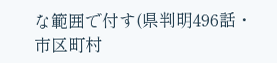な範囲で付す(県判明496話・市区町村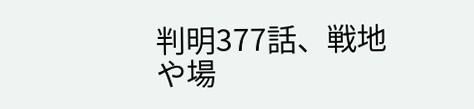判明377話、戦地や場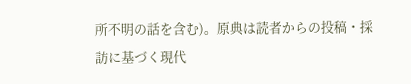所不明の話を含む)。原典は読者からの投稿・採訪に基づく現代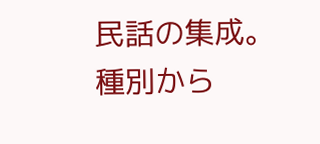民話の集成。
種別から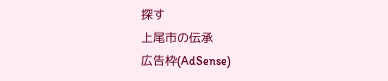探す
上尾市の伝承
広告枠(AdSense)